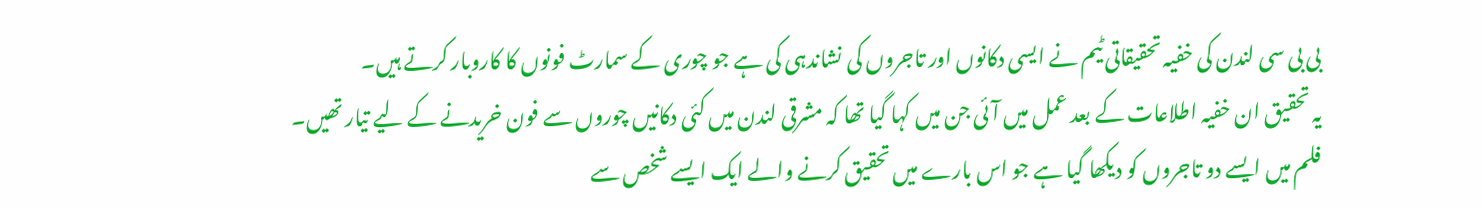بی بی سی لندن کی خفیہ تحقیقاتی ٹیم نے ایسی دکانوں اور تاجروں کی نشاندہی کی ہے جو چوری کے سمارٹ فونوں کا کاروبار کرتے ہیں۔
یہ تحقیق ان خفیہ اطلاعات کے بعد عمل میں آئی جن میں کہا گیا تھا کہ مشرقی لندن میں کئی دکانیں چوروں سے فون خریدنے کے لیے تیار تھیں۔
فلم میں ایسے دو تاجروں کو دیکھا گیا ہے جو اس بارے میں تحقیق کرنے والے ایک ایسے شخص سے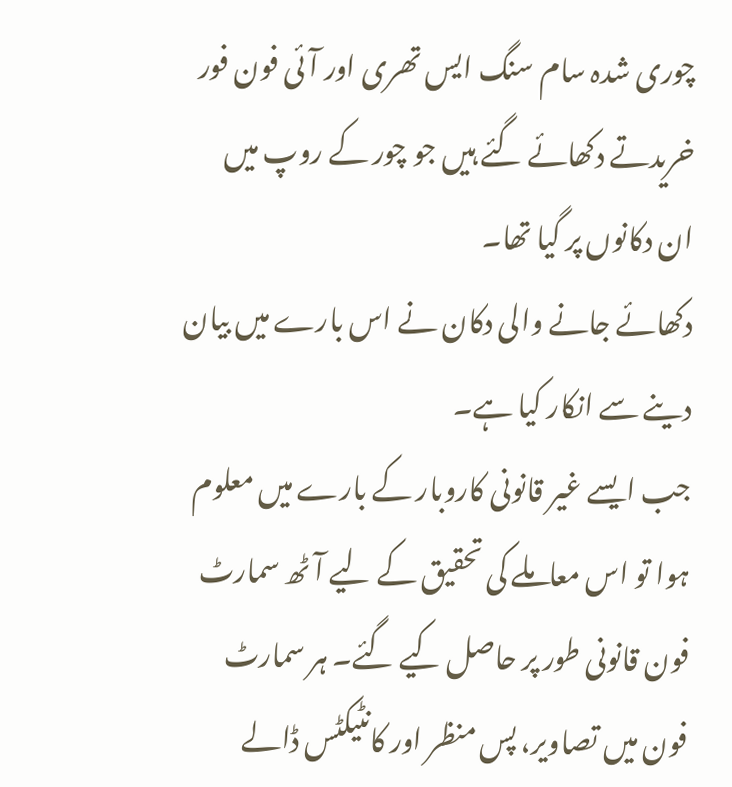چوری شدہ سام سنگ ایس تھری اور آئی فون فور خریدتے دکھائے گئے ہیں جو چور کے روپ میں ان دکانوں پر گیا تھا۔
دکھائے جانے والی دکان نے اس بارے میں بیان دینے سے انکار کیا ہے۔
جب ایسے غیر قانونی کاروبار کے بارے میں معلوم ہوا تو اس معاملے کی تحقیق کے لیے آٹھ سمارٹ فون قانونی طور پر حاصل کیے گئے۔ ہر سمارٹ فون میں تصاویر، پس منظر اور کانٹیکٹس ڈالے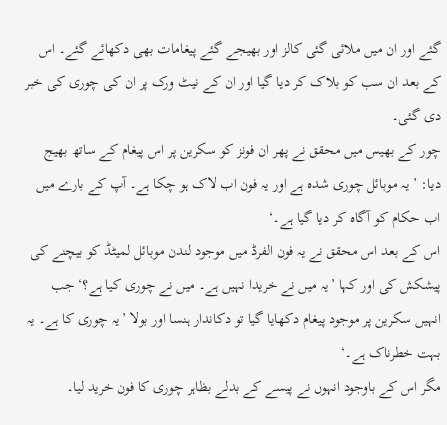گئے اور ان میں ملائی گئی کالز اور بھیجے گئے پیغامات بھی دکھائے گئے۔ اس کے بعد ان سب کو بلاک کر دیا گیا اور ان کے نیٹ ورک پر ان کی چوری کی خبر دی گئی۔
چور کے بھیس میں محقق نے پھر ان فونز کو سکرین پر اس پیغام کے ساتھ بھیج دیا: ’ یہ موبائل چوری شدہ ہے اور یہ فون اب لاک ہو چکا ہے۔ آپ کے بارے میں اب حکام کو آگاہ کر دیا گیا ہے۔‘
اس کے بعد اس محقق نے یہ فون الفرڈ میں موجود لندن موبائل لمیٹڈ کو بیچنے کی پیشکش کی اور کہا ’یہ میں نے خریدا نہیں ہے۔ میں نے چوری کیا ہے؟‘ جب انہیں سکرین پر موجود پیغام دکھایا گیا تو دکاندار ہنسا اور بولا ’یہ چوری کا ہے۔ یہ بہت خطرناک ہے۔‘
مگر اس کے باوجود انہوں نے پیسے کے بدلے بظاہر چوری کا فون خرید لیا۔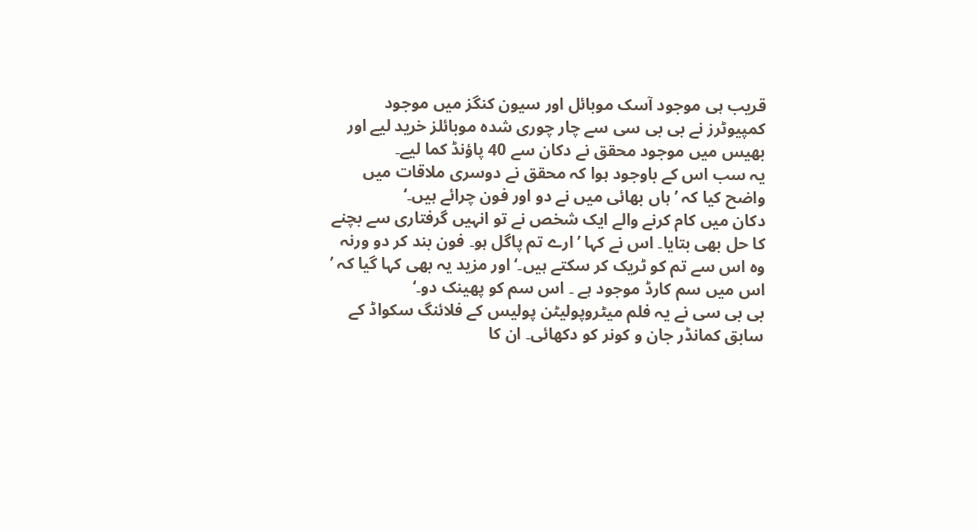قریب ہی موجود آسک موبائل اور سیون کنگز میں موجود کمپیوٹرز نے بی بی سی سے چار چوری شدہ موبائلز خرید لیے اور بھیس میں موجود محقق نے دکان سے 40 پاؤنڈ کما لیے۔
یہ سب اس کے باوجود ہوا کہ محقق نے دوسری ملاقات میں واضح کیا کہ ’ ہاں بھائی میں نے دو اور فون چرائے ہیں۔‘
دکان میں کام کرنے والے ایک شخص نے تو انہیں گرفتاری سے بچنے کا حل بھی بتایا۔ اس نے کہا ’ارے تم پاگل ہو۔ فون بند کر دو ورنہ وہ اس سے تم کو ٹریک کر سکتے ہیں۔‘ اور مزید یہ بھی کہا گیا کہ ’ اس میں سم کارڈ موجود ہے ۔ اس سم کو پھینک دو۔‘
بی بی سی نے یہ فلم میٹروپولیٹن پولیس کے فلائنگ سکواڈ کے سابق کمانڈر جان و کونر کو دکھائی۔ ان کا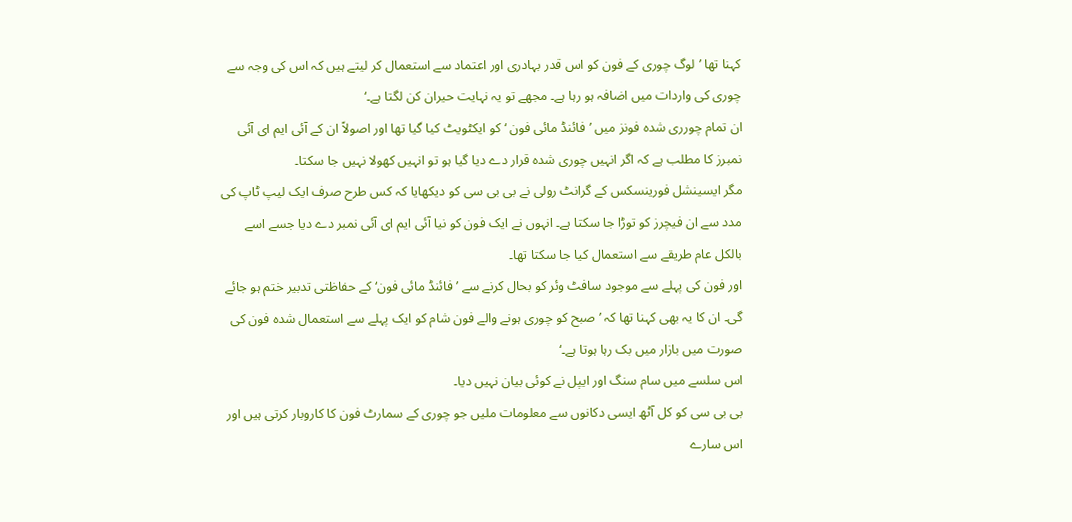کہنا تھا ’لوگ چوری کے فون کو اس قدر بہادری اور اعتماد سے استعمال کر لیتے ہیں کہ اس کی وجہ سے چوری کی واردات میں اضافہ ہو رہا ہے۔ مجھے تو یہ نہایت حیران کن لگتا ہے۔‘
ان تمام چورری شدہ فونز میں ’فائنڈ مائی فون ‘ کو ایکٹویٹ کیا گیا تھا اور اصولاً ان کے آئی ایم ای آئی نمبرز کا مطلب ہے کہ اگر انہیں چوری شدہ قرار دے دیا گیا ہو تو انہیں کھولا نہیں جا سکتا۔
مگر ایسینشل فورینسکس کے گرانٹ رولی نے بی بی سی کو دیکھایا کہ کس طرح صرف ایک لیپ ٹاپ کی مدد سے ان فیچرز کو توڑا جا سکتا ہے۔ انہوں نے ایک فون کو نیا آئی ایم ای آئی نمبر دے دیا جسے اسے بالکل عام طریقے سے استعمال کیا جا سکتا تھا۔
اور فون کی پہلے سے موجود سافٹ وئر کو بحال کرنے سے ’فائنڈ مائی فون‘ کے حفاظتی تدبیر ختم ہو جائے گی۔ ان کا یہ بھی کہنا تھا کہ ’ صبح کو چوری ہونے والے فون شام کو ایک پہلے سے استعمال شدہ فون کی صورت میں بازار میں بک رہا ہوتا ہے۔‘
اس سلسے میں سام سنگ اور ایپل نے کوئی بیان نہیں دیا۔
بی بی سی کو کل آٹھ ایسی دکانوں سے معلومات ملیں جو چوری کے سمارٹ فون کا کاروبار کرتی ہیں اور اس سارے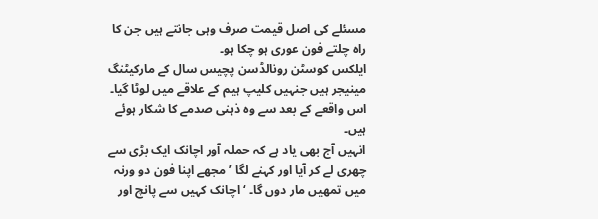مسئلے کی اصل قیمت صرف وہی جانتے ہیں جن کا راہ چلتے فون عوری ہو چکا ہو۔
ایلکس کوسٹن رونالڈسن پچیس سال کے مارکیٹنگ مینیجر ہیں جنہیں کلیپ ہیم کے علاقے میں لوٹا گیا۔ اس واقعے کے بعد سے وہ ذہنی صدمے کا شکار ہوئے ہیں۔
انہیں آج بھی یاد ہے کہ حملہ آور اچانک ایک بڑی سے چھری لے کر آیا اور کہنے لگا ’ مجھے اپنا فون دو ورنہ میں تمھیں مار دوں گا۔ ‘ اچانک کہیں سے پانچ اور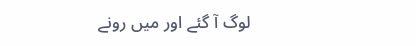لوگ آ گئے اور میں رونے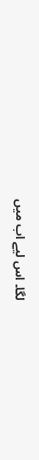لگا۔ اس لیے اب میں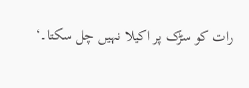رات کو سڑک پر اکیلا نہیں چل سکتا۔‘